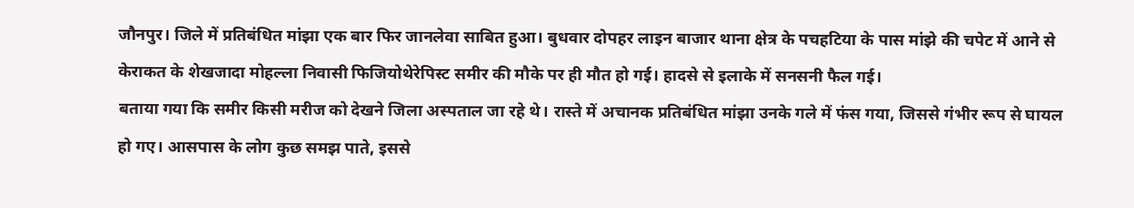जौनपुर। जिले में प्रतिबंधित मांझा एक बार फिर जानलेवा साबित हुआ। बुधवार दोपहर लाइन बाजार थाना क्षेत्र के पचहटिया के पास मांझे की चपेट में आने से केराकत के शेखजादा मोहल्ला निवासी फिजियोथेरेपिस्ट समीर की मौके पर ही मौत हो गई। हादसे से इलाके में सनसनी फैल गई।
बताया गया कि समीर किसी मरीज को देखने जिला अस्पताल जा रहे थे। रास्ते में अचानक प्रतिबंधित मांझा उनके गले में फंस गया, जिससे गंभीर रूप से घायल हो गए। आसपास के लोग कुछ समझ पाते, इससे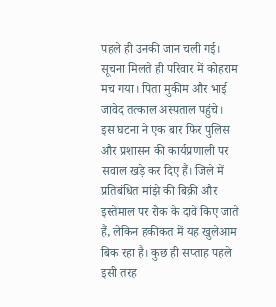पहले ही उनकी जान चली गई। सूचना मिलते ही परिवार में कोहराम मच गया। पिता मुकीम और भाई जावेद तत्काल अस्पताल पहुंचे।
इस घटना ने एक बार फिर पुलिस और प्रशासन की कार्यप्रणाली पर सवाल खड़े कर दिए हैं। जिले में प्रतिबंधित मांझे की बिक्री और इस्तेमाल पर रोक के दावे किए जाते हैं, लेकिन हकीकत में यह खुलेआम बिक रहा है। कुछ ही सप्ताह पहले इसी तरह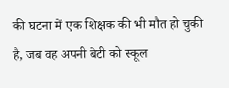की घटना में एक शिक्षक की भी मौत हो चुकी है, जब वह अपनी बेटी को स्कूल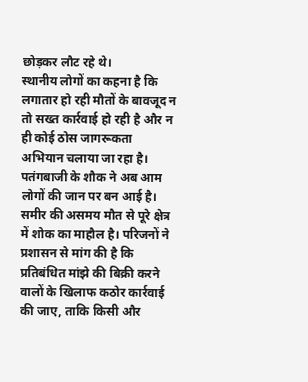छोड़कर लौट रहे थे।
स्थानीय लोगों का कहना है कि लगातार हो रही मौतों के बावजूद न तो सख्त कार्रवाई हो रही है और न ही कोई ठोस जागरूकता अभियान चलाया जा रहा है। पतंगबाजी के शौक ने अब आम लोगों की जान पर बन आई है।
समीर की असमय मौत से पूरे क्षेत्र में शोक का माहौल है। परिजनों ने प्रशासन से मांग की है कि प्रतिबंधित मांझे की बिक्री करने वालों के खिलाफ कठोर कार्रवाई की जाए, ताकि किसी और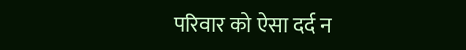परिवार को ऐसा दर्द न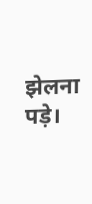झेलना पड़े।